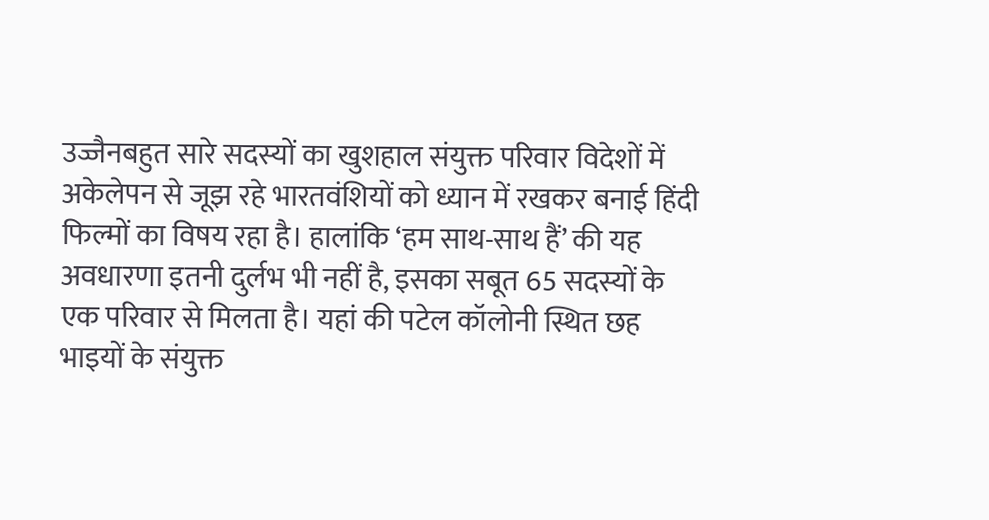उज्जैनबहुत सारे सदस्यों का खुशहाल संयुक्त परिवार विदेशों में अकेलेपन से जूझ रहे भारतवंशियों को ध्यान में रखकर बनाई हिंदी फिल्मों का विषय रहा है। हालांकि ‘हम साथ-साथ हैं’ की यह अवधारणा इतनी दुर्लभ भी नहीं है, इसका सबूत 65 सदस्यों के एक परिवार से मिलता है। यहां की पटेल कॉलोनी स्थित छह भाइयों के संयुक्त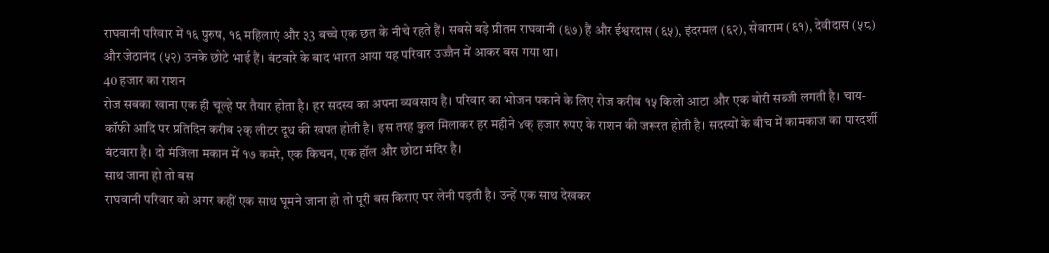राघवानी परिवार में १६ पुरुष, १६ महिलाएं और ३3 बच्चे एक छत के नीचे रहते हैं। सबसे बड़े प्रीतम राघवानी (६७) हैं और ईश्वरदास (६५), इंदरमल (६२), सेवाराम (६१), देवीदास (५८) और जेठानंद (५२) उनके छोटे भाई हैं। बंटवारे के बाद भारत आया यह परिवार उज्जैन में आकर बस गया था।
40 हजार का राशन
रोज सबका खाना एक ही चूल्हे पर तैयार होता है। हर सदस्य का अपना व्यवसाय है। परिवार का भोजन पकाने के लिए रोज करीब १५ किलो आटा और एक बोरी सब्जी लगती है। चाय-कॉफी आदि पर प्रतिदिन करीब २क् लीटर दूध की खपत होती है। इस तरह कुल मिलाकर हर महीने ४क् हजार रुपए के राशन की जरूरत होती है। सदस्यों के बीच में कामकाज का पारदर्शी बंटवारा है। दो मंजिला मकान में १७ कमरे, एक किचन, एक हॉल और छोटा मंदिर है।
साथ जाना हो तो बस
राघवानी परिवार को अगर कहीं एक साथ घूमने जाना हो तो पूरी बस किराए पर लेनी पड़ती है। उन्हें एक साथ देखकर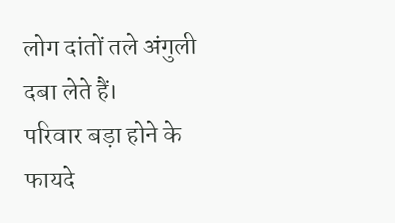लोग दांतों तले अंगुली दबा लेते हैं।
परिवार बड़ा होने के फायदे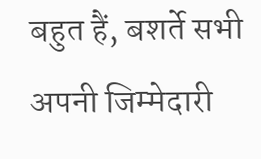बहुत हैं, बशर्ते सभी अपनी जिम्मेदारी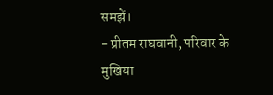समझें।
- प्रीतम राघवानी, परिवार के मुखिया